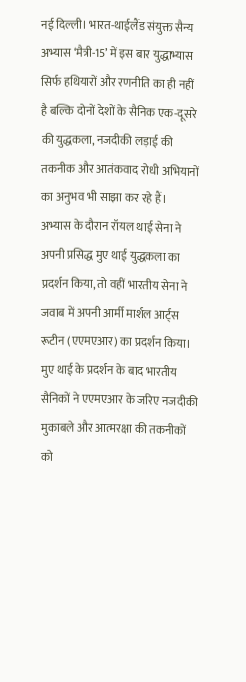नई दिल्ली। भारत-थाईलैंड संयुक्त सैन्य अभ्यास ‘मैत्री-15’ में इस बार युद्धाभ्यास सिर्फ हथियारों और रणनीति का ही नहीं है बल्कि दोनों देशों के सैनिक एक-दूसरे की युद्धकला, नजदीकी लड़ाई की तकनीक और आतंकवाद रोधी अभियानों का अनुभव भी साझा कर रहे हैं। अभ्यास के दौरान रॉयल थाई सेना ने अपनी प्रसिद्ध मुए थाई युद्धकला का प्रदर्शन किया, तो वहीं भारतीय सेना ने जवाब में अपनी आर्मी मार्शल आर्ट्स रूटीन (एएमएआर) का प्रदर्शन किया।
मुए थाई के प्रदर्शन के बाद भारतीय सैनिकों ने एएमएआर के जरिए नजदीकी मुकाबले और आत्मरक्षा की तकनीकों को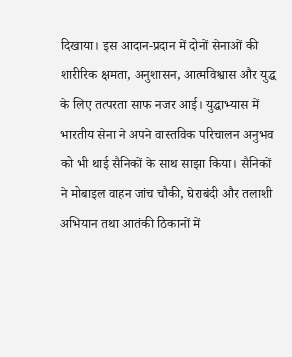दिखाया। इस आदान-प्रदान में दोनों सेनाओं की शारीरिक क्षमता, अनुशासन, आत्मविश्वास और युद्ध के लिए तत्परता साफ नजर आई। युद्धाभ्यास में भारतीय सेना ने अपने वास्तविक परिचालन अनुभव को भी थाई सैनिकों के साथ साझा किया। सैनिकों ने मोबाइल वाहन जांच चौकी, घेराबंदी और तलाशी अभियान तथा आतंकी ठिकानों में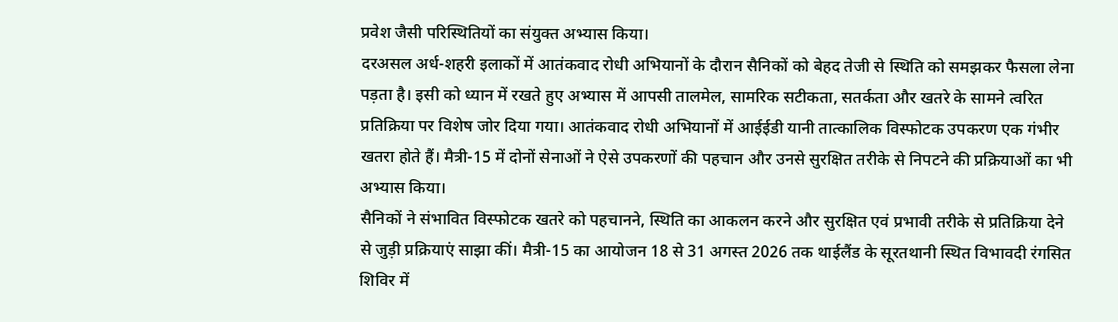प्रवेश जैसी परिस्थितियों का संयुक्त अभ्यास किया।
दरअसल अर्ध-शहरी इलाकों में आतंकवाद रोधी अभियानों के दौरान सैनिकों को बेहद तेजी से स्थिति को समझकर फैसला लेना पड़ता है। इसी को ध्यान में रखते हुए अभ्यास में आपसी तालमेल, सामरिक सटीकता, सतर्कता और खतरे के सामने त्वरित प्रतिक्रिया पर विशेष जोर दिया गया। आतंकवाद रोधी अभियानों में आईईडी यानी तात्कालिक विस्फोटक उपकरण एक गंभीर खतरा होते हैं। मैत्री-15 में दोनों सेनाओं ने ऐसे उपकरणों की पहचान और उनसे सुरक्षित तरीके से निपटने की प्रक्रियाओं का भी अभ्यास किया।
सैनिकों ने संभावित विस्फोटक खतरे को पहचानने, स्थिति का आकलन करने और सुरक्षित एवं प्रभावी तरीके से प्रतिक्रिया देने से जुड़ी प्रक्रियाएं साझा कीं। मैत्री-15 का आयोजन 18 से 31 अगस्त 2026 तक थाईलैंड के सूरतथानी स्थित विभावदी रंगसित शिविर में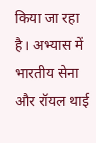किया जा रहा है। अभ्यास में भारतीय सेना और रॉयल थाई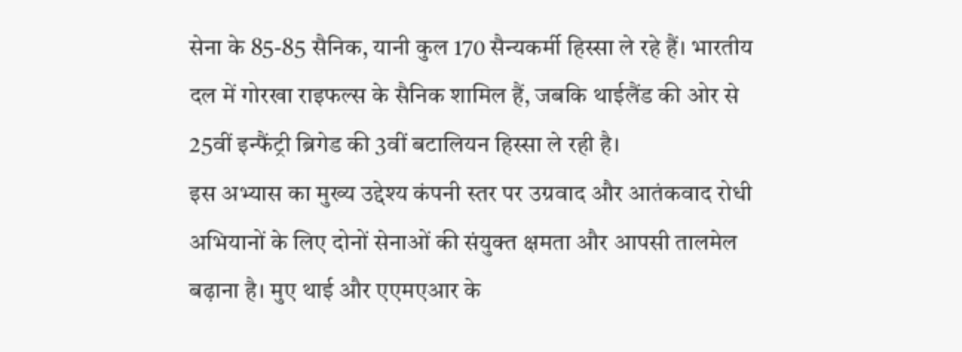सेना के 85-85 सैनिक, यानी कुल 170 सैन्यकर्मी हिस्सा ले रहे हैं। भारतीय दल में गोरखा राइफल्स के सैनिक शामिल हैं, जबकि थाईलैंड की ओर से 25वीं इन्फैंट्री ब्रिगेड की 3वीं बटालियन हिस्सा ले रही है।
इस अभ्यास का मुख्य उद्देश्य कंपनी स्तर पर उग्रवाद और आतंकवाद रोधी अभियानों के लिए दोनों सेनाओं की संयुक्त क्षमता और आपसी तालमेल बढ़ाना है। मुए थाई और एएमएआर के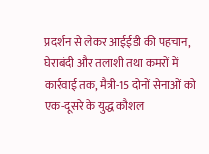प्रदर्शन से लेकर आईईडी की पहचान, घेराबंदी और तलाशी तथा कमरों में कार्रवाई तक, मैत्री-15 दोनों सेनाओं को एक-दूसरे के युद्ध कौशल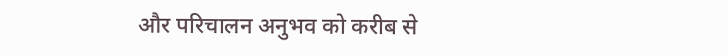और परिचालन अनुभव को करीब से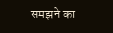समझने का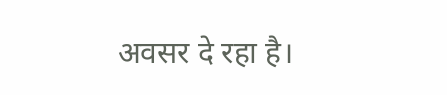अवसर दे रहा है।